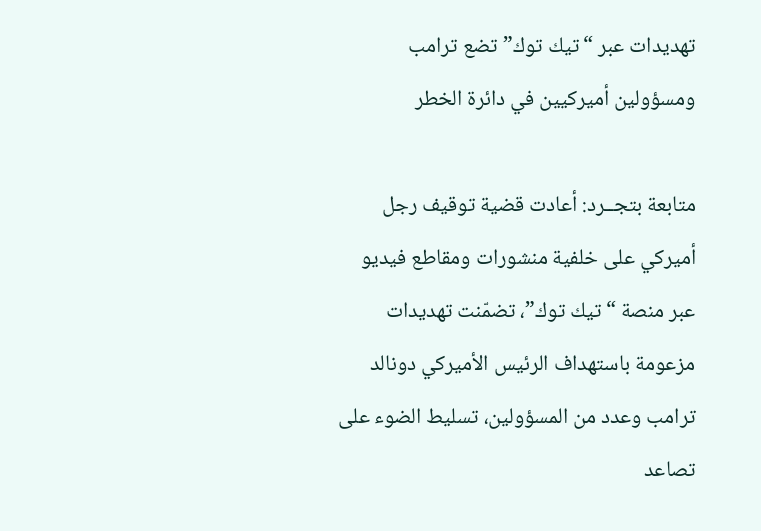تهديدات عبر “تيك توك” تضع ترامب ومسؤولين أميركيين في دائرة الخطر

متابعة بتجــرد: أعادت قضية توقيف رجل أميركي على خلفية منشورات ومقاطع فيديو عبر منصة “تيك توك”، تضمّنت تهديدات مزعومة باستهداف الرئيس الأميركي دونالد ترامب وعدد من المسؤولين، تسليط الضوء على تصاعد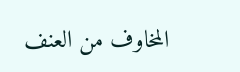المخاوف من العنف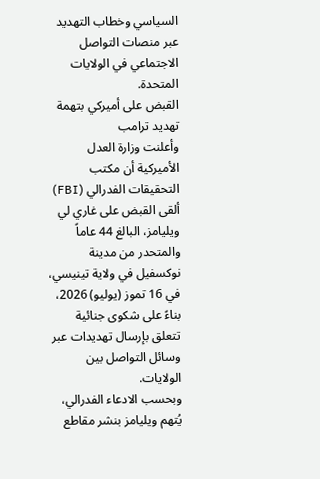السياسي وخطاب التهديد عبر منصات التواصل الاجتماعي في الولايات المتحدة.
القبض على أميركي بتهمة تهديد ترامب
وأعلنت وزارة العدل الأميركية أن مكتب التحقيقات الفدرالي (FBI) ألقى القبض على غاري لي ويليامز، البالغ 44 عاماً والمتحدر من مدينة نوكسفيل في ولاية تينيسي، في 16 تموز (يوليو) 2026، بناءً على شكوى جنائية تتعلق بإرسال تهديدات عبر وسائل التواصل بين الولايات.
وبحسب الادعاء الفدرالي، يُتهم ويليامز بنشر مقاطع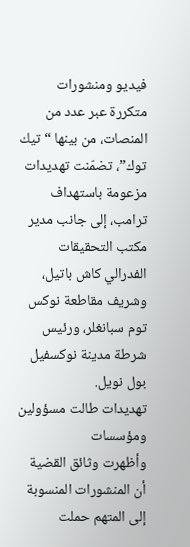فيديو ومنشورات متكررة عبر عدد من المنصات، من بينها “تيك توك”، تضمّنت تهديدات مزعومة باستهداف ترامب، إلى جانب مدير مكتب التحقيقات الفدرالي كاش باتيل، وشريف مقاطعة نوكس توم سبانغلر، ورئيس شرطة مدينة نوكسفيل بول نويل.
تهديدات طالت مسؤولين ومؤسسات
وأظهرت وثائق القضية أن المنشورات المنسوبة إلى المتهم حملت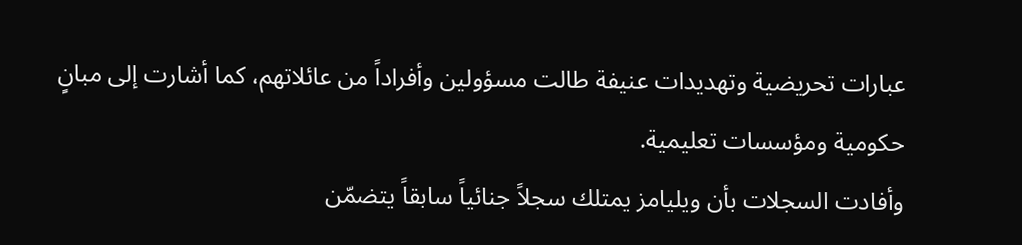عبارات تحريضية وتهديدات عنيفة طالت مسؤولين وأفراداً من عائلاتهم، كما أشارت إلى مبانٍ حكومية ومؤسسات تعليمية.
وأفادت السجلات بأن ويليامز يمتلك سجلاً جنائياً سابقاً يتضمّن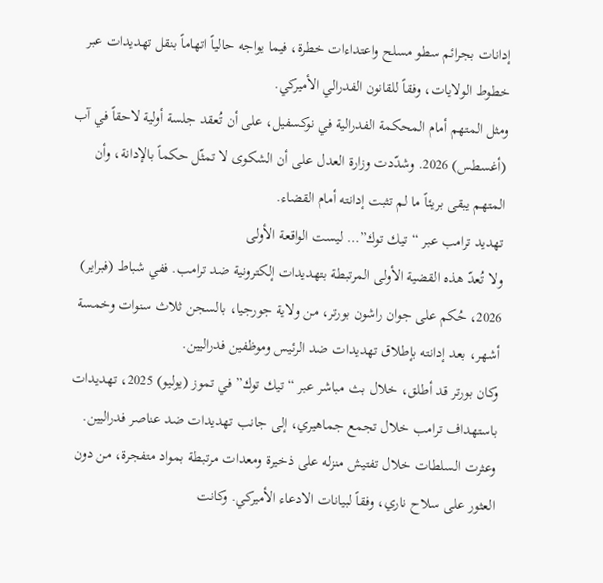إدانات بجرائم سطو مسلح واعتداءات خطرة، فيما يواجه حالياً اتهاماً بنقل تهديدات عبر خطوط الولايات، وفقاً للقانون الفدرالي الأميركي.
ومثل المتهم أمام المحكمة الفدرالية في نوكسفيل، على أن تُعقد جلسة أولية لاحقاً في آب (أغسطس) 2026. وشدّدت وزارة العدل على أن الشكوى لا تمثّل حكماً بالإدانة، وأن المتهم يبقى بريئاً ما لم تثبت إدانته أمام القضاء.
تهديد ترامب عبر “تيك توك”… ليست الواقعة الأولى
ولا تُعدّ هذه القضية الأولى المرتبطة بتهديدات إلكترونية ضد ترامب. ففي شباط (فبراير) 2026، حُكم على جوان راشون بورتر، من ولاية جورجيا، بالسجن ثلاث سنوات وخمسة أشهر، بعد إدانته بإطلاق تهديدات ضد الرئيس وموظفين فدراليين.
وكان بورتر قد أطلق، خلال بث مباشر عبر “تيك توك” في تموز (يوليو) 2025، تهديدات باستهداف ترامب خلال تجمع جماهيري، إلى جانب تهديدات ضد عناصر فدراليين. وعثرت السلطات خلال تفتيش منزله على ذخيرة ومعدات مرتبطة بمواد متفجرة، من دون العثور على سلاح ناري، وفقاً لبيانات الادعاء الأميركي. وكانت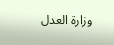وزارة العدل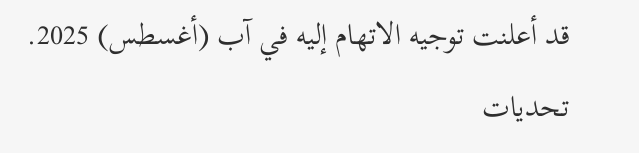قد أعلنت توجيه الاتهام إليه في آب (أغسطس) 2025.
تحديات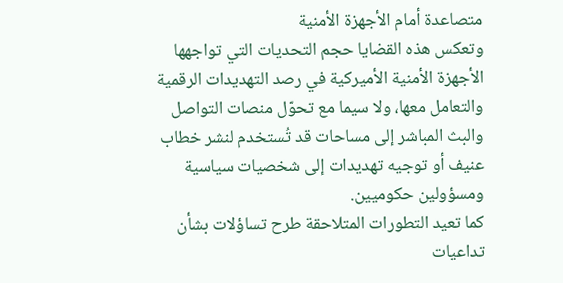متصاعدة أمام الأجهزة الأمنية
وتعكس هذه القضايا حجم التحديات التي تواجهها الأجهزة الأمنية الأميركية في رصد التهديدات الرقمية والتعامل معها، ولا سيما مع تحوّل منصات التواصل والبث المباشر إلى مساحات قد تُستخدم لنشر خطاب عنيف أو توجيه تهديدات إلى شخصيات سياسية ومسؤولين حكوميين.
كما تعيد التطورات المتلاحقة طرح تساؤلات بشأن تداعيات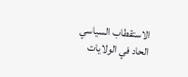الاستقطاب السياسي الحاد في الولايات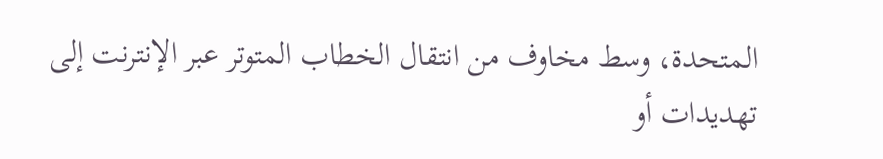المتحدة، وسط مخاوف من انتقال الخطاب المتوتر عبر الإنترنت إلى تهديدات أو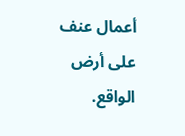أعمال عنف على أرض الواقع.